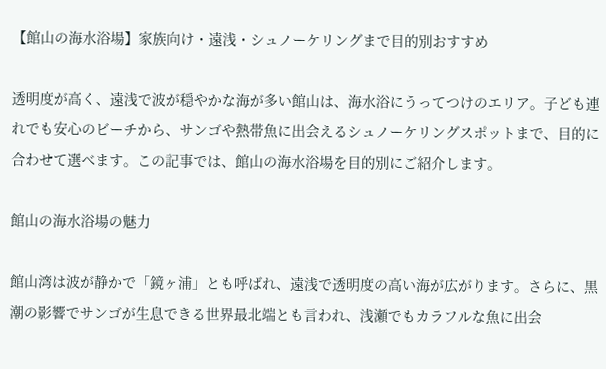【館山の海水浴場】家族向け・遠浅・シュノーケリングまで目的別おすすめ

透明度が高く、遠浅で波が穏やかな海が多い館山は、海水浴にうってつけのエリア。子ども連れでも安心のビーチから、サンゴや熱帯魚に出会えるシュノーケリングスポットまで、目的に合わせて選べます。この記事では、館山の海水浴場を目的別にご紹介します。

館山の海水浴場の魅力

館山湾は波が静かで「鏡ヶ浦」とも呼ばれ、遠浅で透明度の高い海が広がります。さらに、黒潮の影響でサンゴが生息できる世界最北端とも言われ、浅瀬でもカラフルな魚に出会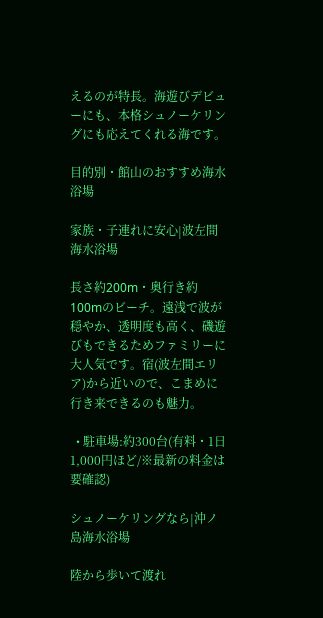えるのが特長。海遊びデビューにも、本格シュノーケリングにも応えてくれる海です。

目的別・館山のおすすめ海水浴場

家族・子連れに安心|波左間海水浴場

長さ約200m・奥行き約100mのビーチ。遠浅で波が穏やか、透明度も高く、磯遊びもできるためファミリーに大人気です。宿(波左間エリア)から近いので、こまめに行き来できるのも魅力。

  • 駐車場:約300台(有料・1日1,000円ほど/※最新の料金は要確認)

シュノーケリングなら|沖ノ島海水浴場

陸から歩いて渡れ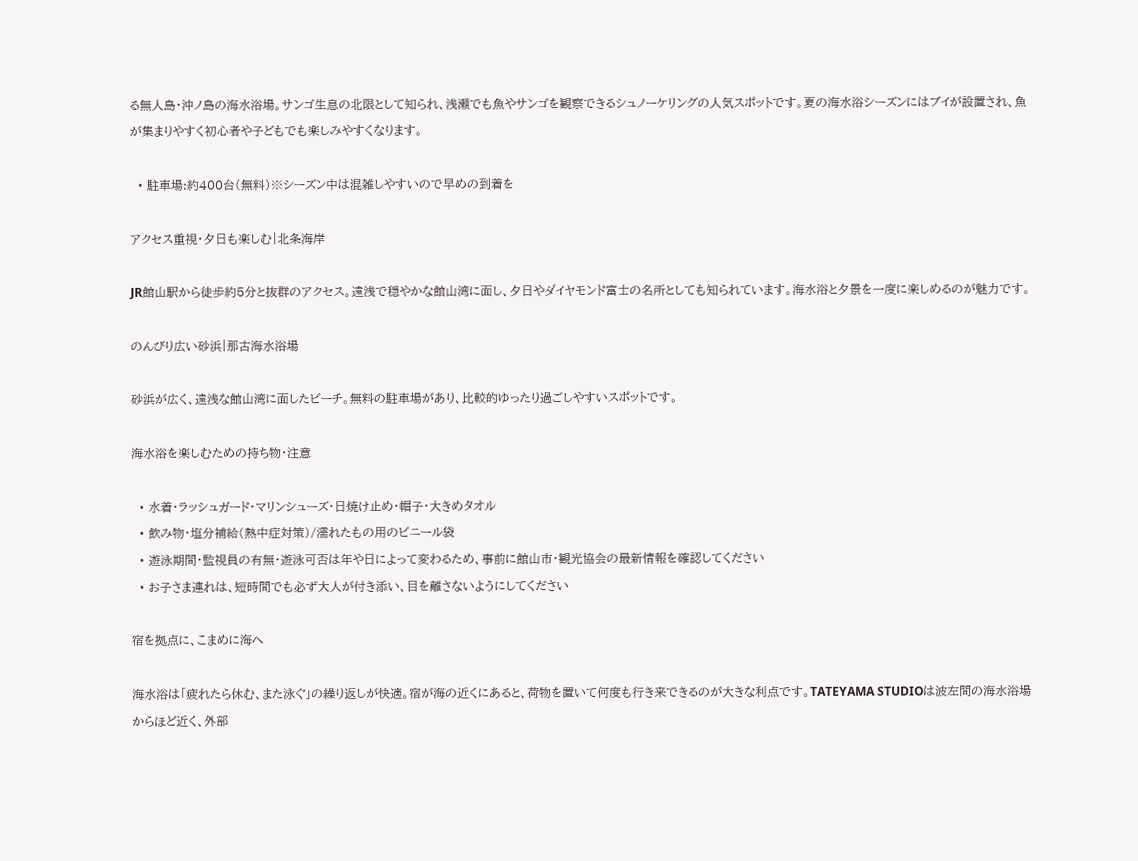る無人島・沖ノ島の海水浴場。サンゴ生息の北限として知られ、浅瀬でも魚やサンゴを観察できるシュノーケリングの人気スポットです。夏の海水浴シーズンにはブイが設置され、魚が集まりやすく初心者や子どもでも楽しみやすくなります。

  • 駐車場:約400台(無料)※シーズン中は混雑しやすいので早めの到着を

アクセス重視・夕日も楽しむ|北条海岸

JR館山駅から徒歩約5分と抜群のアクセス。遠浅で穏やかな館山湾に面し、夕日やダイヤモンド富士の名所としても知られています。海水浴と夕景を一度に楽しめるのが魅力です。

のんびり広い砂浜|那古海水浴場

砂浜が広く、遠浅な館山湾に面したビーチ。無料の駐車場があり、比較的ゆったり過ごしやすいスポットです。

海水浴を楽しむための持ち物・注意

  • 水着・ラッシュガード・マリンシューズ・日焼け止め・帽子・大きめタオル
  • 飲み物・塩分補給(熱中症対策)/濡れたもの用のビニール袋
  • 遊泳期間・監視員の有無・遊泳可否は年や日によって変わるため、事前に館山市・観光協会の最新情報を確認してください
  • お子さま連れは、短時間でも必ず大人が付き添い、目を離さないようにしてください

宿を拠点に、こまめに海へ

海水浴は「疲れたら休む、また泳ぐ」の繰り返しが快適。宿が海の近くにあると、荷物を置いて何度も行き来できるのが大きな利点です。TATEYAMA STUDIOは波左間の海水浴場からほど近く、外部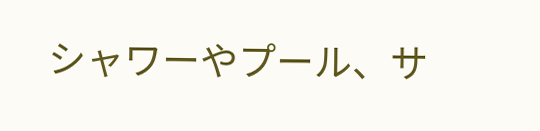シャワーやプール、サ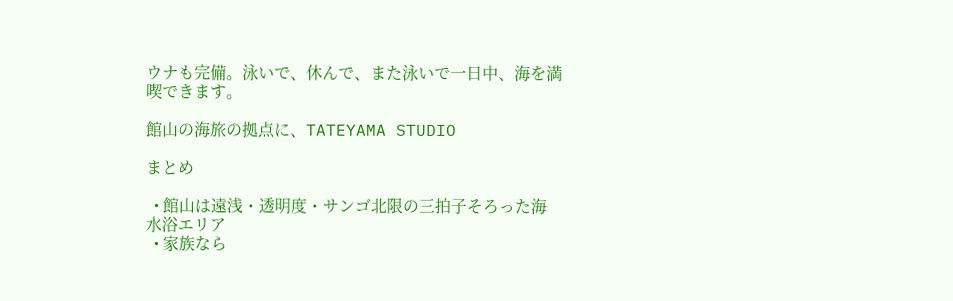ウナも完備。泳いで、休んで、また泳いで一日中、海を満喫できます。

館山の海旅の拠点に、TATEYAMA STUDIO

まとめ

  • 館山は遠浅・透明度・サンゴ北限の三拍子そろった海水浴エリア
  • 家族なら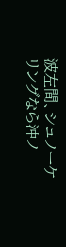波左間、シュノーケリングなら沖ノ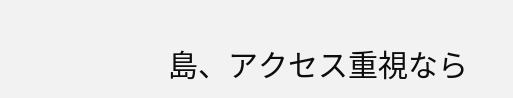島、アクセス重視なら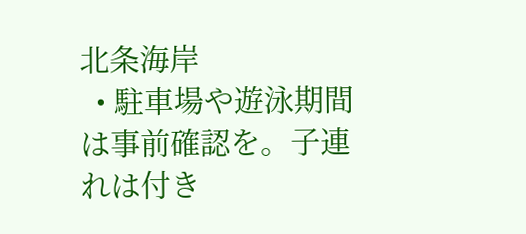北条海岸
  • 駐車場や遊泳期間は事前確認を。子連れは付き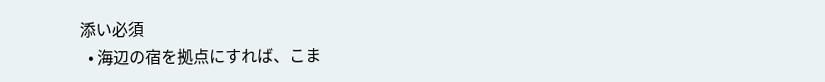添い必須
  • 海辺の宿を拠点にすれば、こま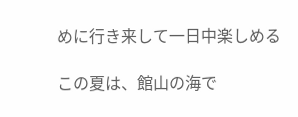めに行き来して一日中楽しめる

この夏は、館山の海で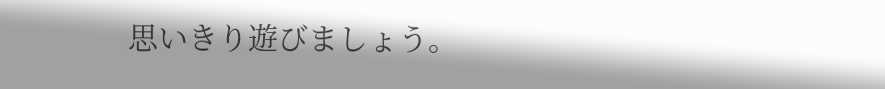思いきり遊びましょう。